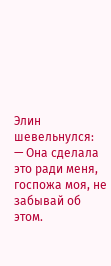Элин шевельнулся:
— Она сделала это ради меня, госпожа моя, не забывай об этом.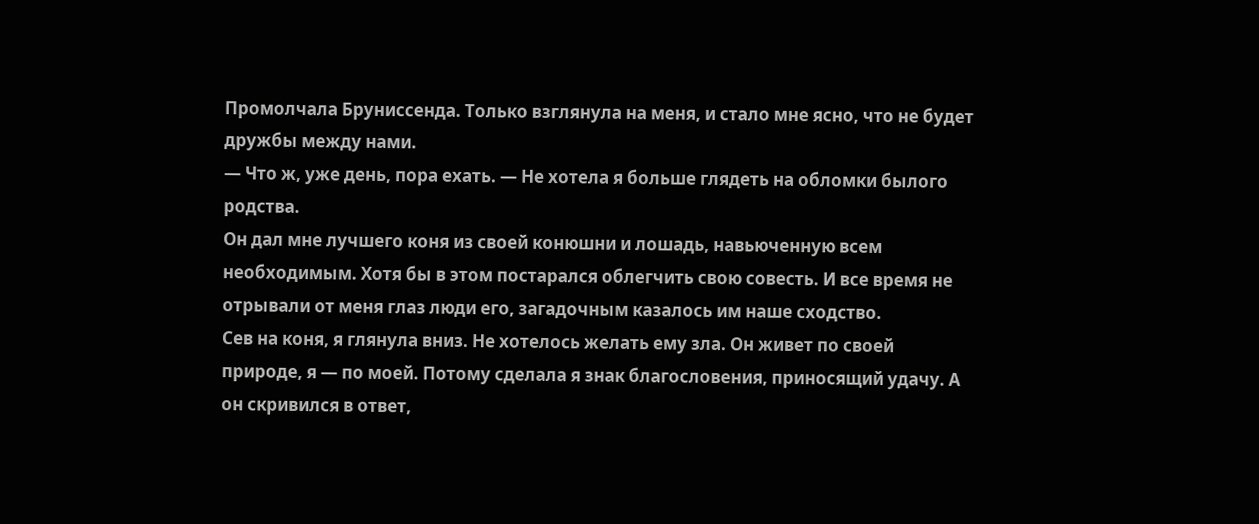Промолчала Бруниссенда. Только взглянула на меня, и стало мне ясно, что не будет дружбы между нами.
— Что ж, уже день, пора ехать. — Не хотела я больше глядеть на обломки былого родства.
Он дал мне лучшего коня из своей конюшни и лошадь, навьюченную всем необходимым. Хотя бы в этом постарался облегчить свою совесть. И все время не отрывали от меня глаз люди его, загадочным казалось им наше сходство.
Сев на коня, я глянула вниз. Не хотелось желать ему зла. Он живет по своей природе, я — по моей. Потому сделала я знак благословения, приносящий удачу. А он скривился в ответ,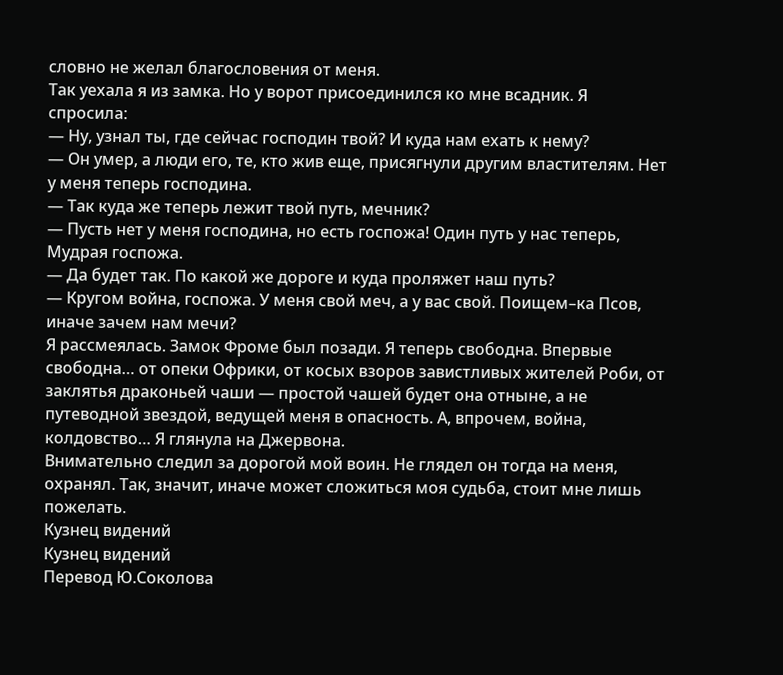словно не желал благословения от меня.
Так уехала я из замка. Но у ворот присоединился ко мне всадник. Я спросила:
— Ну, узнал ты, где сейчас господин твой? И куда нам ехать к нему?
— Он умер, а люди его, те, кто жив еще, присягнули другим властителям. Нет у меня теперь господина.
— Так куда же теперь лежит твой путь, мечник?
— Пусть нет у меня господина, но есть госпожа! Один путь у нас теперь, Мудрая госпожа.
— Да будет так. По какой же дороге и куда проляжет наш путь?
— Кругом война, госпожа. У меня свой меч, а у вас свой. Поищем–ка Псов, иначе зачем нам мечи?
Я рассмеялась. Замок Фроме был позади. Я теперь свободна. Впервые свободна… от опеки Офрики, от косых взоров завистливых жителей Роби, от заклятья драконьей чаши — простой чашей будет она отныне, а не путеводной звездой, ведущей меня в опасность. А, впрочем, война, колдовство… Я глянула на Джервона.
Внимательно следил за дорогой мой воин. Не глядел он тогда на меня, охранял. Так, значит, иначе может сложиться моя судьба, стоит мне лишь пожелать.
Кузнец видений
Кузнец видений
Перевод Ю.Соколова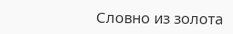Словно из золота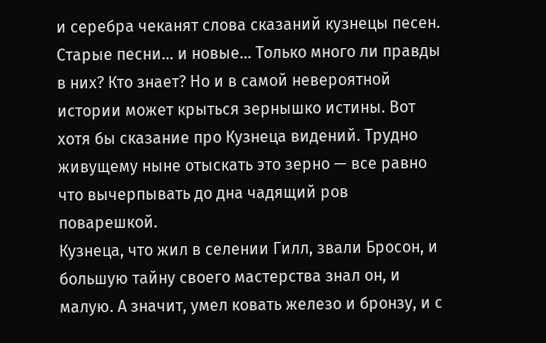и серебра чеканят слова сказаний кузнецы песен. Старые песни… и новые… Только много ли правды в них? Кто знает? Но и в самой невероятной истории может крыться зернышко истины. Вот хотя бы сказание про Кузнеца видений. Трудно живущему ныне отыскать это зерно — все равно что вычерпывать до дна чадящий ров поварешкой.
Кузнеца, что жил в селении Гилл, звали Бросон, и большую тайну своего мастерства знал он, и малую. А значит, умел ковать железо и бронзу, и с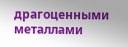драгоценными металлами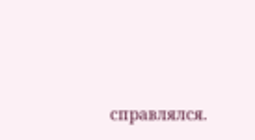справлялся.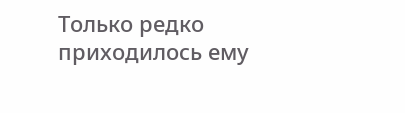Только редко приходилось ему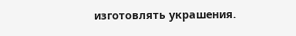изготовлять украшения.